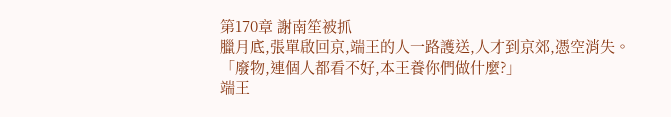第170章 謝南笙被抓
臘月底,張單啟回京,端王的人一路護送,人才到京郊,憑空消失。
「廢物,連個人都看不好,本王養你們做什麼?」
端王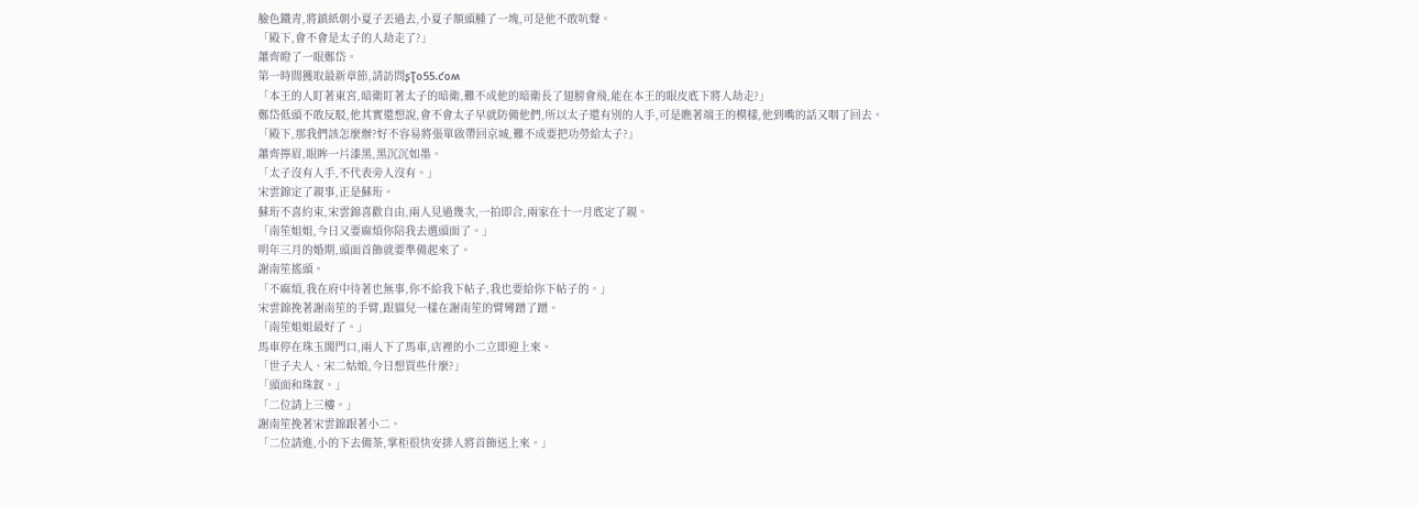臉色鐵青,將鎮紙朝小夏子丟過去,小夏子額頭腫了一塊,可是他不敢吭聲。
「殿下,會不會是太子的人劫走了?」
蕭齊瞪了一眼鄭岱。
第一時間獲取最新章節,請訪問ʂƮօ55.ƈօʍ
「本王的人盯著東宮,暗衛盯著太子的暗衛,難不成他的暗衛長了翅膀會飛,能在本王的眼皮底下將人劫走?」
鄭岱低頭不敢反駁,他其實還想說,會不會太子早就防備他們,所以太子還有別的人手,可是瞧著端王的模樣,他到嘴的話又咽了回去。
「殿下,那我們該怎麼辦?好不容易將張單啟帶回京城,難不成要把功勞給太子?」
蕭齊擰眉,眼眸一片漆黑,黑沉沉如墨。
「太子沒有人手,不代表旁人沒有。」
宋雲錦定了親事,正是蘇珩。
蘇珩不喜約束,宋雲錦喜歡自由,兩人見過幾次,一拍即合,兩家在十一月底定了親。
「南笙姐姐,今日又要麻煩你陪我去選頭面了。」
明年三月的婚期,頭面首飾就要準備起來了。
謝南笙搖頭。
「不麻煩,我在府中待著也無事,你不給我下帖子,我也要給你下帖子的。」
宋雲錦挽著謝南笙的手臂,跟貓兒一樣在謝南笙的臂彎蹭了蹭。
「南笙姐姐最好了。」
馬車停在珠玉閣門口,兩人下了馬車,店裡的小二立即迎上來。
「世子夫人、宋二姑娘,今日想買些什麼?」
「頭面和珠釵。」
「二位請上三樓。」
謝南笙挽著宋雲錦跟著小二。
「二位請進,小的下去備茶,掌柜很快安排人將首飾送上來。」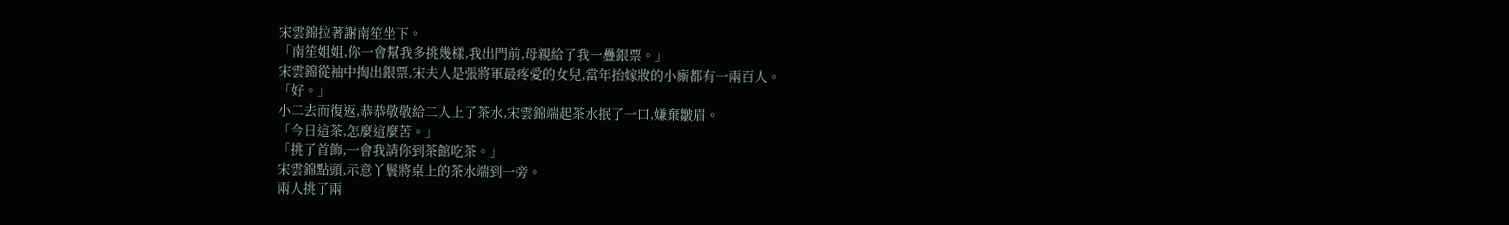宋雲錦拉著謝南笙坐下。
「南笙姐姐,你一會幫我多挑幾樣,我出門前,母親給了我一疊銀票。」
宋雲錦從袖中掏出銀票,宋夫人是張將軍最疼愛的女兒,當年抬嫁妝的小廝都有一兩百人。
「好。」
小二去而復返,恭恭敬敬給二人上了茶水,宋雲錦端起茶水抿了一口,嫌棄皺眉。
「今日這茶,怎麼這麼苦。」
「挑了首飾,一會我請你到茶館吃茶。」
宋雲錦點頭,示意丫鬟將桌上的茶水端到一旁。
兩人挑了兩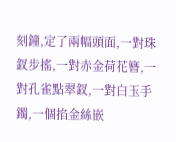刻鐘,定了兩幅頭面,一對珠釵步搖,一對赤金荷花簪,一對孔雀點翠釵,一對白玉手鐲,一個掐金絲嵌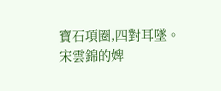寶石項圈,四對耳墜。
宋雲錦的婢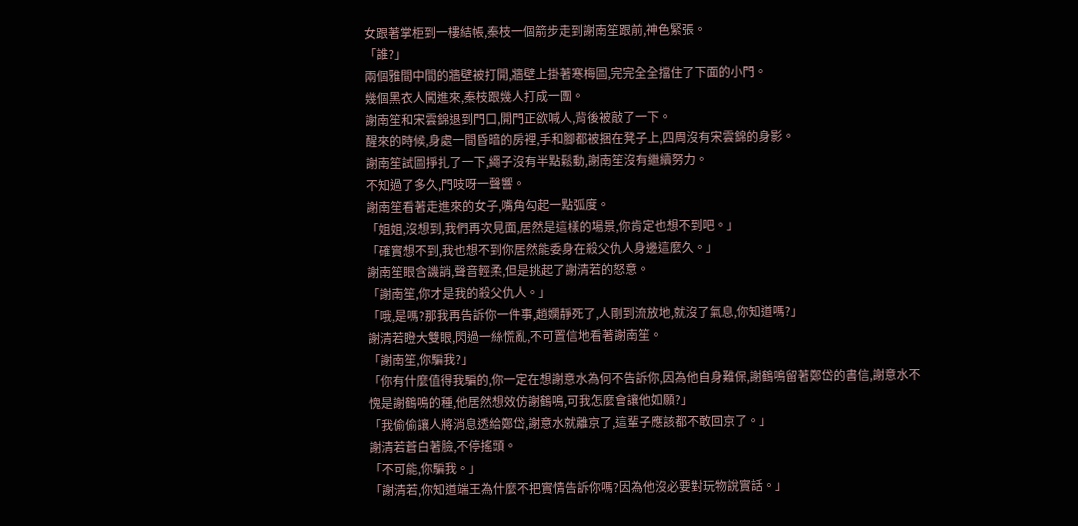女跟著掌柜到一樓結帳,秦枝一個箭步走到謝南笙跟前,神色緊張。
「誰?」
兩個雅間中間的牆壁被打開,牆壁上掛著寒梅圖,完完全全擋住了下面的小門。
幾個黑衣人闖進來,秦枝跟幾人打成一團。
謝南笙和宋雲錦退到門口,開門正欲喊人,背後被敲了一下。
醒來的時候,身處一間昏暗的房裡,手和腳都被捆在凳子上,四周沒有宋雲錦的身影。
謝南笙試圖掙扎了一下,繩子沒有半點鬆動,謝南笙沒有繼續努力。
不知過了多久,門吱呀一聲響。
謝南笙看著走進來的女子,嘴角勾起一點弧度。
「姐姐,沒想到,我們再次見面,居然是這樣的場景,你肯定也想不到吧。」
「確實想不到,我也想不到你居然能委身在殺父仇人身邊這麼久。」
謝南笙眼含譏誚,聲音輕柔,但是挑起了謝清若的怒意。
「謝南笙,你才是我的殺父仇人。」
「哦,是嗎?那我再告訴你一件事,趙嫻靜死了,人剛到流放地,就沒了氣息,你知道嗎?」
謝清若瞪大雙眼,閃過一絲慌亂,不可置信地看著謝南笙。
「謝南笙,你騙我?」
「你有什麼值得我騙的,你一定在想謝意水為何不告訴你,因為他自身難保,謝鶴鳴留著鄭岱的書信,謝意水不愧是謝鶴鳴的種,他居然想效仿謝鶴鳴,可我怎麼會讓他如願?」
「我偷偷讓人將消息透給鄭岱,謝意水就離京了,這輩子應該都不敢回京了。」
謝清若蒼白著臉,不停搖頭。
「不可能,你騙我。」
「謝清若,你知道端王為什麼不把實情告訴你嗎?因為他沒必要對玩物說實話。」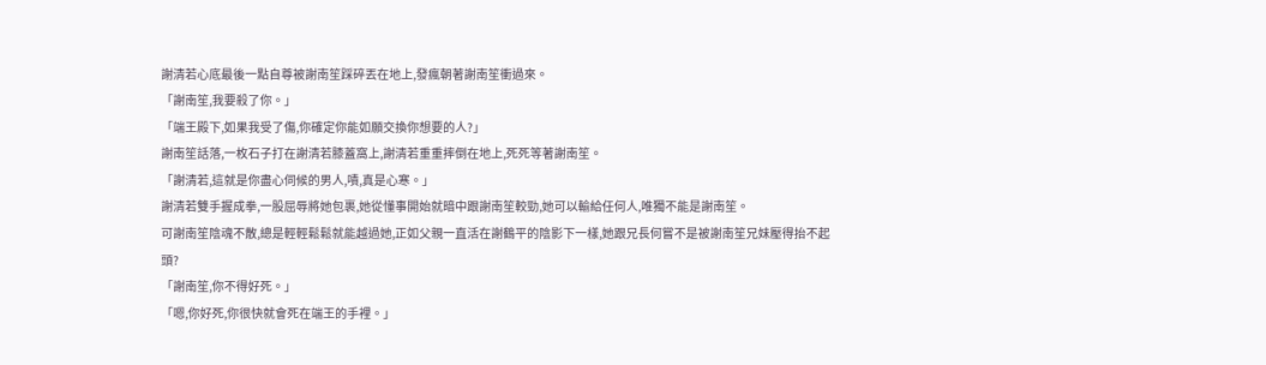謝清若心底最後一點自尊被謝南笙踩碎丟在地上,發瘋朝著謝南笙衝過來。
「謝南笙,我要殺了你。」
「端王殿下,如果我受了傷,你確定你能如願交換你想要的人?」
謝南笙話落,一枚石子打在謝清若膝蓋窩上,謝清若重重摔倒在地上,死死等著謝南笙。
「謝清若,這就是你盡心伺候的男人,嘖,真是心寒。」
謝清若雙手握成拳,一股屈辱將她包裹,她從懂事開始就暗中跟謝南笙較勁,她可以輸給任何人,唯獨不能是謝南笙。
可謝南笙陰魂不散,總是輕輕鬆鬆就能越過她,正如父親一直活在謝鶴平的陰影下一樣,她跟兄長何嘗不是被謝南笙兄妹壓得抬不起頭?
「謝南笙,你不得好死。」
「嗯,你好死,你很快就會死在端王的手裡。」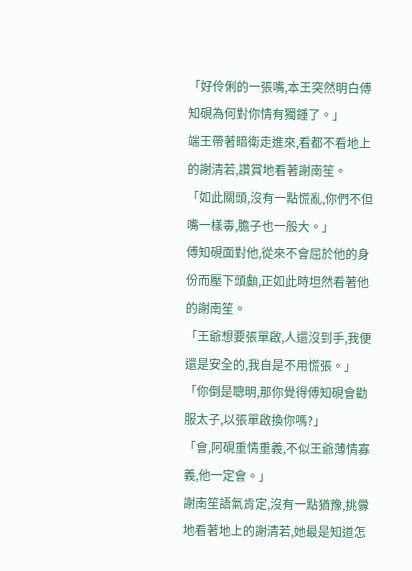「好伶俐的一張嘴,本王突然明白傅知硯為何對你情有獨鍾了。」
端王帶著暗衛走進來,看都不看地上的謝清若,讚賞地看著謝南笙。
「如此關頭,沒有一點慌亂,你們不但嘴一樣毒,膽子也一般大。」
傅知硯面對他,從來不會屈於他的身份而壓下頭顱,正如此時坦然看著他的謝南笙。
「王爺想要張單啟,人還沒到手,我便還是安全的,我自是不用慌張。」
「你倒是聰明,那你覺得傅知硯會勸服太子,以張單啟換你嗎?」
「會,阿硯重情重義,不似王爺薄情寡義,他一定會。」
謝南笙語氣肯定,沒有一點猶豫,挑釁地看著地上的謝清若,她最是知道怎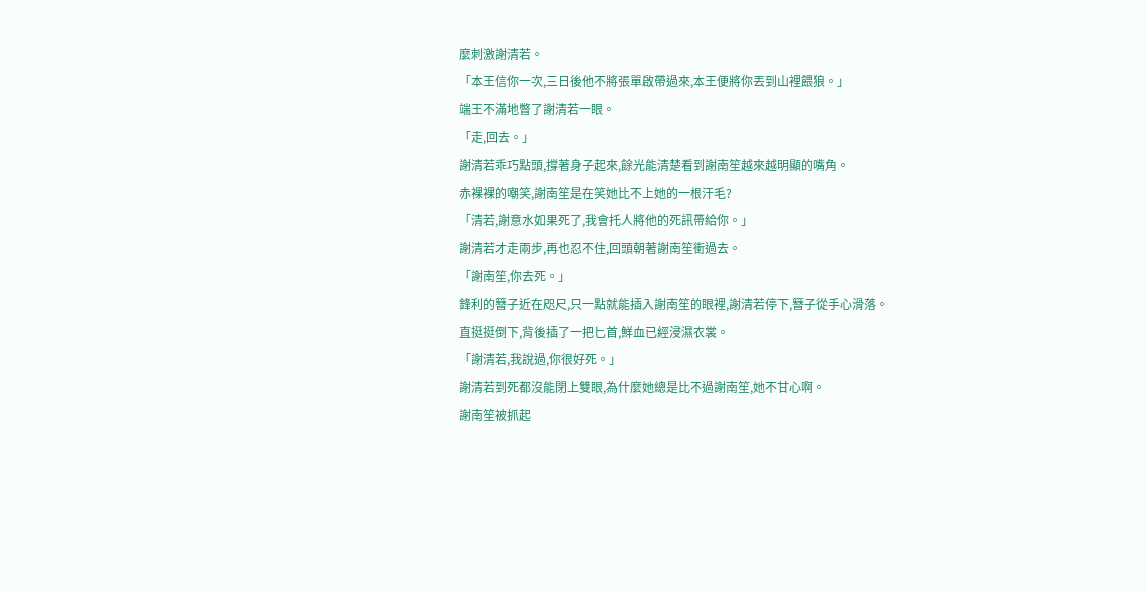麼刺激謝清若。
「本王信你一次,三日後他不將張單啟帶過來,本王便將你丟到山裡餵狼。」
端王不滿地瞥了謝清若一眼。
「走,回去。」
謝清若乖巧點頭,撐著身子起來,餘光能清楚看到謝南笙越來越明顯的嘴角。
赤裸裸的嘲笑,謝南笙是在笑她比不上她的一根汗毛?
「清若,謝意水如果死了,我會托人將他的死訊帶給你。」
謝清若才走兩步,再也忍不住,回頭朝著謝南笙衝過去。
「謝南笙,你去死。」
鋒利的簪子近在咫尺,只一點就能插入謝南笙的眼裡,謝清若停下,簪子從手心滑落。
直挺挺倒下,背後插了一把匕首,鮮血已經浸濕衣裳。
「謝清若,我說過,你很好死。」
謝清若到死都沒能閉上雙眼,為什麼她總是比不過謝南笙,她不甘心啊。
謝南笙被抓起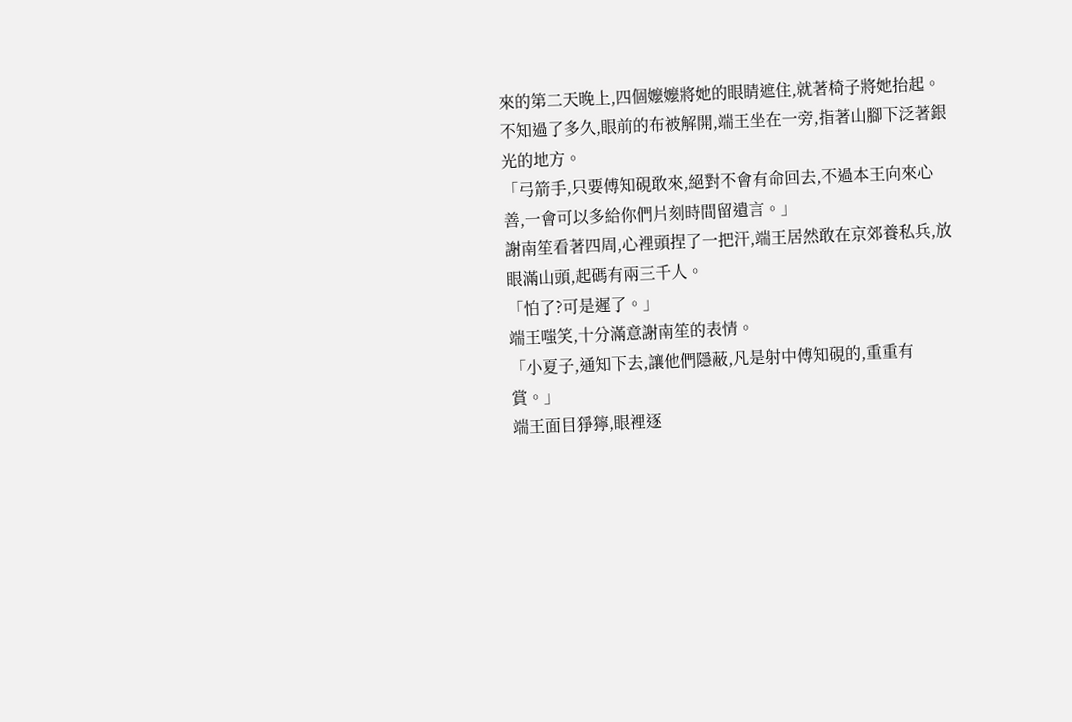來的第二天晚上,四個嬤嬤將她的眼睛遮住,就著椅子將她抬起。
不知過了多久,眼前的布被解開,端王坐在一旁,指著山腳下泛著銀光的地方。
「弓箭手,只要傅知硯敢來,絕對不會有命回去,不過本王向來心善,一會可以多給你們片刻時間留遺言。」
謝南笙看著四周,心裡頭捏了一把汗,端王居然敢在京郊養私兵,放眼滿山頭,起碼有兩三千人。
「怕了?可是遲了。」
端王嗤笑,十分滿意謝南笙的表情。
「小夏子,通知下去,讓他們隱蔽,凡是射中傅知硯的,重重有賞。」
端王面目猙獰,眼裡逐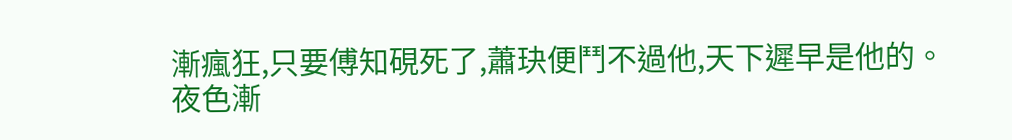漸瘋狂,只要傅知硯死了,蕭玦便鬥不過他,天下遲早是他的。
夜色漸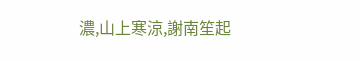濃,山上寒涼,謝南笙起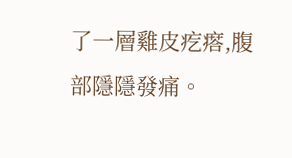了一層雞皮疙瘩,腹部隱隱發痛。